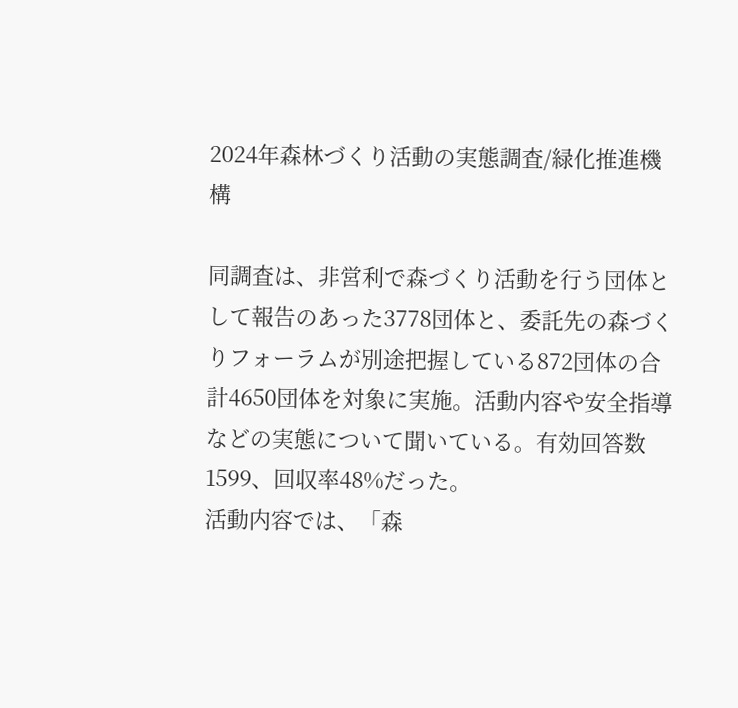2024年森林づくり活動の実態調査/緑化推進機構

同調査は、非営利で森づくり活動を行う団体として報告のあった3778団体と、委託先の森づくりフォーラムが別途把握している872団体の合計4650団体を対象に実施。活動内容や安全指導などの実態について聞いている。有効回答数1599、回収率48%だった。
活動内容では、「森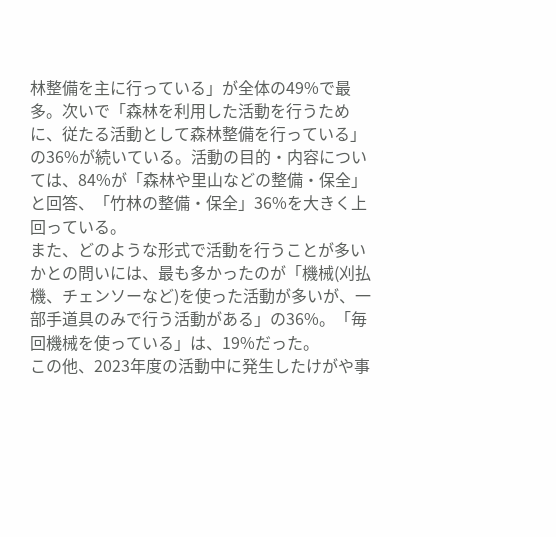林整備を主に行っている」が全体の49%で最多。次いで「森林を利用した活動を行うために、従たる活動として森林整備を行っている」の36%が続いている。活動の目的・内容については、84%が「森林や里山などの整備・保全」と回答、「竹林の整備・保全」36%を大きく上回っている。
また、どのような形式で活動を行うことが多いかとの問いには、最も多かったのが「機械(刈払機、チェンソーなど)を使った活動が多いが、一部手道具のみで行う活動がある」の36%。「毎回機械を使っている」は、19%だった。
この他、2023年度の活動中に発生したけがや事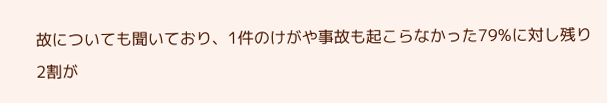故についても聞いており、1件のけがや事故も起こらなかった79%に対し残り2割が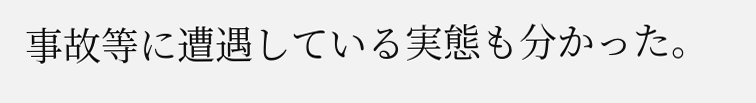事故等に遭遇している実態も分かった。